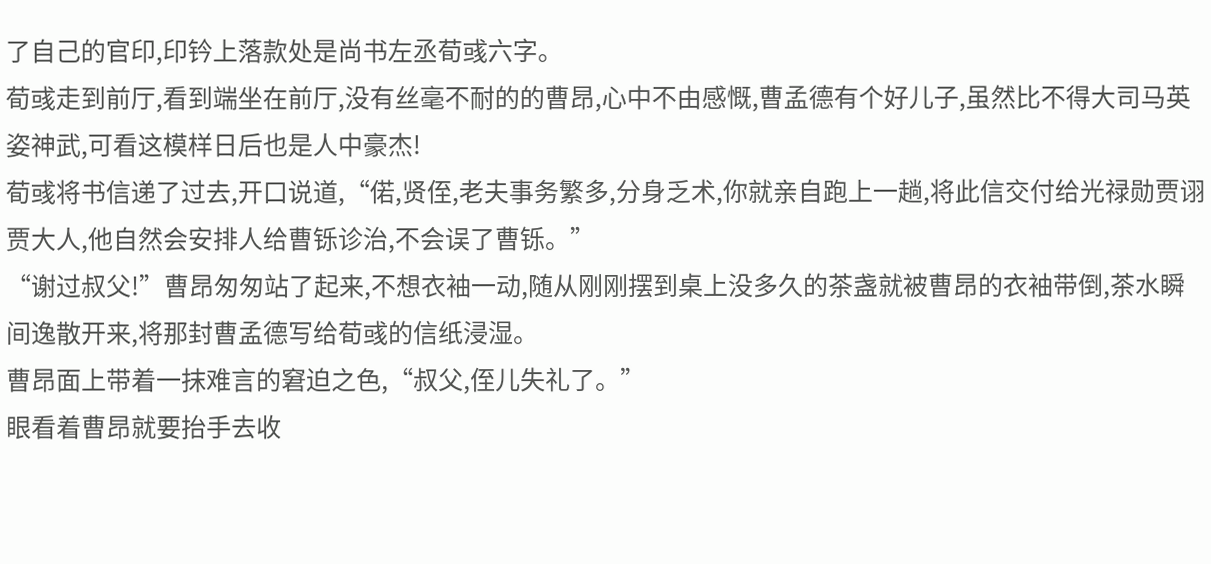了自己的官印,印钤上落款处是尚书左丞荀彧六字。
荀彧走到前厅,看到端坐在前厅,没有丝毫不耐的的曹昂,心中不由感慨,曹孟德有个好儿子,虽然比不得大司马英姿神武,可看这模样日后也是人中豪杰!
荀彧将书信递了过去,开口说道,“偌,贤侄,老夫事务繁多,分身乏术,你就亲自跑上一趟,将此信交付给光禄勋贾诩贾大人,他自然会安排人给曹铄诊治,不会误了曹铄。”
“谢过叔父!”曹昂匆匆站了起来,不想衣袖一动,随从刚刚摆到桌上没多久的茶盏就被曹昂的衣袖带倒,茶水瞬间逸散开来,将那封曹孟德写给荀彧的信纸浸湿。
曹昂面上带着一抹难言的窘迫之色,“叔父,侄儿失礼了。”
眼看着曹昂就要抬手去收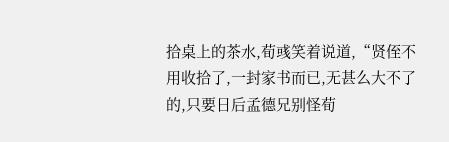拾桌上的茶水,荀彧笑着说道,“贤侄不用收拾了,一封家书而已,无甚么大不了的,只要日后孟德兄别怪荀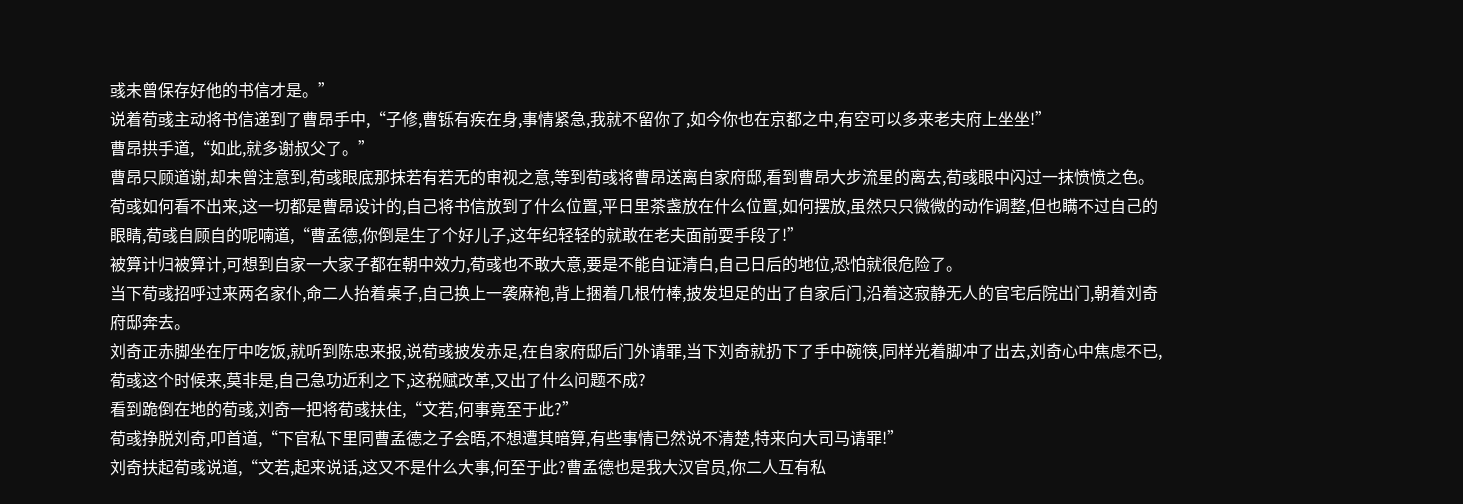彧未曾保存好他的书信才是。”
说着荀彧主动将书信递到了曹昂手中,“子修,曹铄有疾在身,事情紧急,我就不留你了,如今你也在京都之中,有空可以多来老夫府上坐坐!”
曹昂拱手道,“如此,就多谢叔父了。”
曹昂只顾道谢,却未曾注意到,荀彧眼底那抹若有若无的审视之意,等到荀彧将曹昂送离自家府邸,看到曹昂大步流星的离去,荀彧眼中闪过一抹愤愤之色。
荀彧如何看不出来,这一切都是曹昂设计的,自己将书信放到了什么位置,平日里茶盏放在什么位置,如何摆放,虽然只只微微的动作调整,但也瞒不过自己的眼睛,荀彧自顾自的呢喃道,“曹孟德,你倒是生了个好儿子,这年纪轻轻的就敢在老夫面前耍手段了!”
被算计归被算计,可想到自家一大家子都在朝中效力,荀彧也不敢大意,要是不能自证清白,自己日后的地位,恐怕就很危险了。
当下荀彧招呼过来两名家仆,命二人抬着桌子,自己换上一袭麻袍,背上捆着几根竹棒,披发坦足的出了自家后门,沿着这寂静无人的官宅后院出门,朝着刘奇府邸奔去。
刘奇正赤脚坐在厅中吃饭,就听到陈忠来报,说荀彧披发赤足,在自家府邸后门外请罪,当下刘奇就扔下了手中碗筷,同样光着脚冲了出去,刘奇心中焦虑不已,荀彧这个时候来,莫非是,自己急功近利之下,这税赋改革,又出了什么问题不成?
看到跪倒在地的荀彧,刘奇一把将荀彧扶住,“文若,何事竟至于此?”
荀彧挣脱刘奇,叩首道,“下官私下里同曹孟德之子会晤,不想遭其暗算,有些事情已然说不清楚,特来向大司马请罪!”
刘奇扶起荀彧说道,“文若,起来说话,这又不是什么大事,何至于此?曹孟德也是我大汉官员,你二人互有私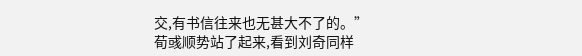交,有书信往来也无甚大不了的。”
荀彧顺势站了起来,看到刘奇同样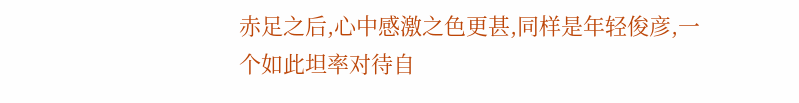赤足之后,心中感激之色更甚,同样是年轻俊彦,一个如此坦率对待自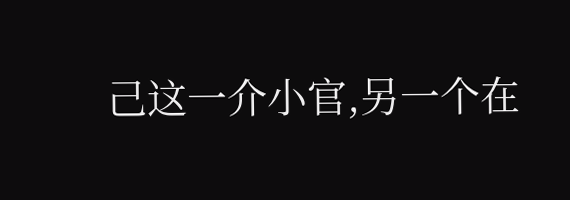己这一介小官,另一个在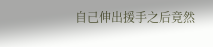自己伸出援手之后竟然